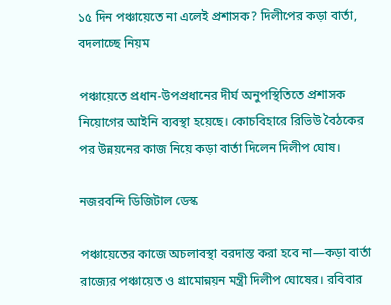১৫ দিন পঞ্চায়েতে না এলেই প্রশাসক? দিলীপের কড়া বার্তা, বদলাচ্ছে নিয়ম

পঞ্চায়েতে প্রধান-উপপ্রধানের দীর্ঘ অনুপস্থিতিতে প্রশাসক নিয়োগের আইনি ব্যবস্থা হয়েছে। কোচবিহারে রিভিউ বৈঠকের পর উন্নয়নের কাজ নিয়ে কড়া বার্তা দিলেন দিলীপ ঘোষ।

নজরবন্দি ডিজিটাল ডেস্ক

পঞ্চায়েতের কাজে অচলাবস্থা বরদাস্ত করা হবে না—কড়া বার্তা রাজ্যের পঞ্চায়েত ও গ্রামোন্নয়ন মন্ত্রী দিলীপ ঘোষের। রবিবার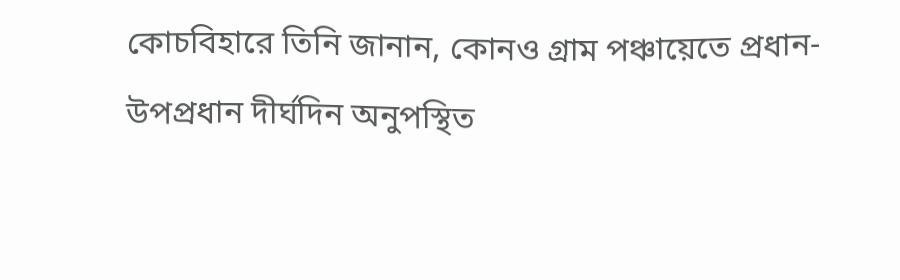কোচবিহারে তিনি জানান, কোনও গ্রাম পঞ্চায়েতে প্রধান-উপপ্রধান দীর্ঘদিন অনুপস্থিত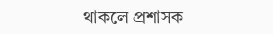থাকলে প্রশাসক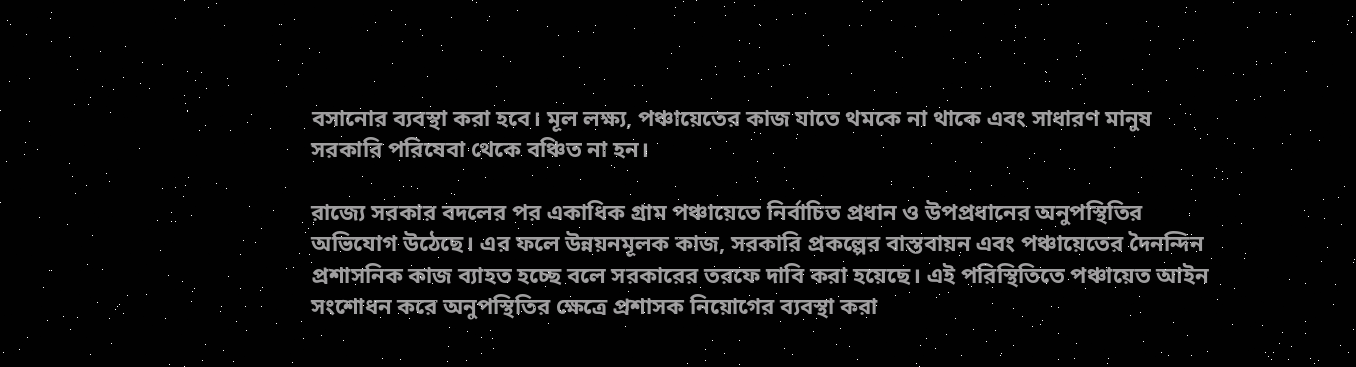বসানোর ব্যবস্থা করা হবে। মূল লক্ষ্য, পঞ্চায়েতের কাজ যাতে থমকে না থাকে এবং সাধারণ মানুষ সরকারি পরিষেবা থেকে বঞ্চিত না হন।

রাজ্যে সরকার বদলের পর একাধিক গ্রাম পঞ্চায়েতে নির্বাচিত প্রধান ও উপপ্রধানের অনুপস্থিতির অভিযোগ উঠেছে। এর ফলে উন্নয়নমূলক কাজ, সরকারি প্রকল্পের বাস্তবায়ন এবং পঞ্চায়েতের দৈনন্দিন প্রশাসনিক কাজ ব্যাহত হচ্ছে বলে সরকারের তরফে দাবি করা হয়েছে। এই পরিস্থিতিতে পঞ্চায়েত আইন সংশোধন করে অনুপস্থিতির ক্ষেত্রে প্রশাসক নিয়োগের ব্যবস্থা করা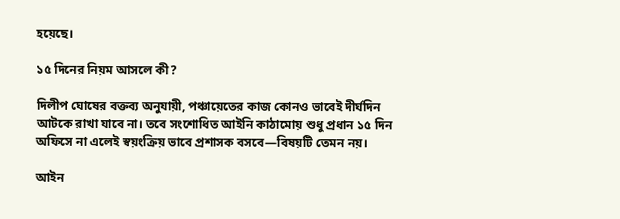হয়েছে।

১৫ দিনের নিয়ম আসলে কী?

দিলীপ ঘোষের বক্তব্য অনুযায়ী, পঞ্চায়েতের কাজ কোনও ভাবেই দীর্ঘদিন আটকে রাখা যাবে না। তবে সংশোধিত আইনি কাঠামোয় শুধু প্রধান ১৫ দিন অফিসে না এলেই স্বয়ংক্রিয় ভাবে প্রশাসক বসবে—বিষয়টি তেমন নয়।

আইন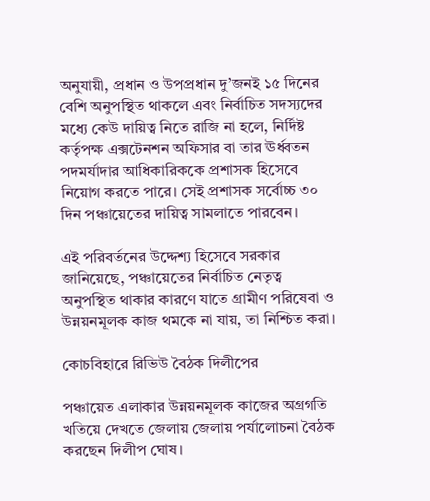অনুযায়ী, প্রধান ও উপপ্রধান দু’জনই ১৫ দিনের বেশি অনুপস্থিত থাকলে এবং নির্বাচিত সদস্যদের মধ্যে কেউ দায়িত্ব নিতে রাজি না হলে, নির্দিষ্ট কর্তৃপক্ষ এক্সটেনশন অফিসার বা তার ঊর্ধ্বতন পদমর্যাদার আধিকারিককে প্রশাসক হিসেবে নিয়োগ করতে পারে। সেই প্রশাসক সর্বোচ্চ ৩০ দিন পঞ্চায়েতের দায়িত্ব সামলাতে পারবেন।

এই পরিবর্তনের উদ্দেশ্য হিসেবে সরকার জানিয়েছে, পঞ্চায়েতের নির্বাচিত নেতৃত্ব অনুপস্থিত থাকার কারণে যাতে গ্রামীণ পরিষেবা ও উন্নয়নমূলক কাজ থমকে না যায়, তা নিশ্চিত করা।

কোচবিহারে রিভিউ বৈঠক দিলীপের

পঞ্চায়েত এলাকার উন্নয়নমূলক কাজের অগ্রগতি খতিয়ে দেখতে জেলায় জেলায় পর্যালোচনা বৈঠক করছেন দিলীপ ঘোষ।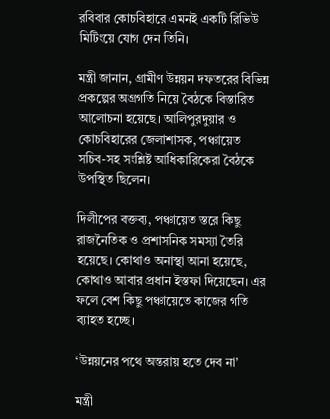রবিবার কোচবিহারে এমনই একটি রিভিউ মিটিংয়ে যোগ দেন তিনি।

মন্ত্রী জানান, গ্রামীণ উন্নয়ন দফতরের বিভিন্ন প্রকল্পের অগ্রগতি নিয়ে বৈঠকে বিস্তারিত আলোচনা হয়েছে। আলিপুরদুয়ার ও কোচবিহারের জেলাশাসক, পঞ্চায়েত সচিব-সহ সংশ্লিষ্ট আধিকারিকেরা বৈঠকে উপস্থিত ছিলেন।

দিলীপের বক্তব্য, পঞ্চায়েত স্তরে কিছু রাজনৈতিক ও প্রশাসনিক সমস্যা তৈরি হয়েছে। কোথাও অনাস্থা আনা হয়েছে, কোথাও আবার প্রধান ইস্তফা দিয়েছেন। এর ফলে বেশ কিছু পঞ্চায়েতে কাজের গতি ব্যাহত হচ্ছে।

‘উন্নয়নের পথে অন্তরায় হতে দেব না’

মন্ত্রী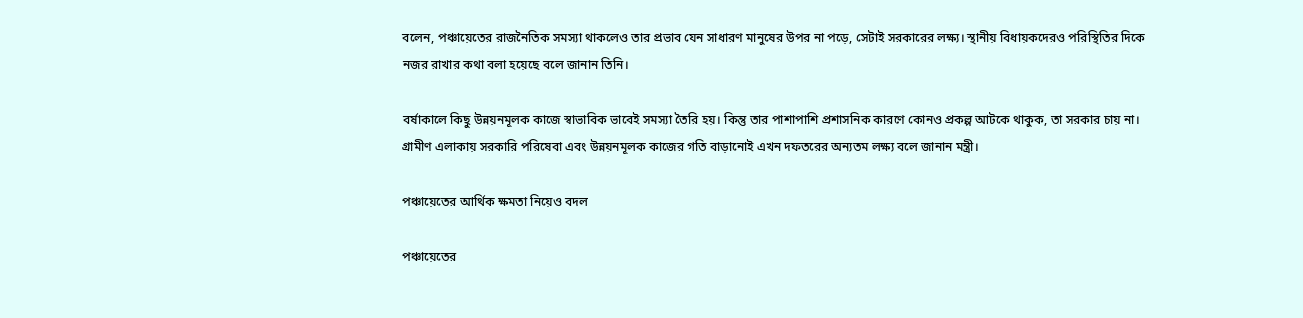বলেন, পঞ্চায়েতের রাজনৈতিক সমস্যা থাকলেও তার প্রভাব যেন সাধারণ মানুষের উপর না পড়ে, সেটাই সরকারের লক্ষ্য। স্থানীয় বিধায়কদেরও পরিস্থিতির দিকে নজর রাখার কথা বলা হয়েছে বলে জানান তিনি।

বর্ষাকালে কিছু উন্নয়নমূলক কাজে স্বাভাবিক ভাবেই সমস্যা তৈরি হয়। কিন্তু তার পাশাপাশি প্রশাসনিক কারণে কোনও প্রকল্প আটকে থাকুক, তা সরকার চায় না। গ্রামীণ এলাকায় সরকারি পরিষেবা এবং উন্নয়নমূলক কাজের গতি বাড়ানোই এখন দফতরের অন্যতম লক্ষ্য বলে জানান মন্ত্রী।

পঞ্চায়েতের আর্থিক ক্ষমতা নিয়েও বদল

পঞ্চায়েতের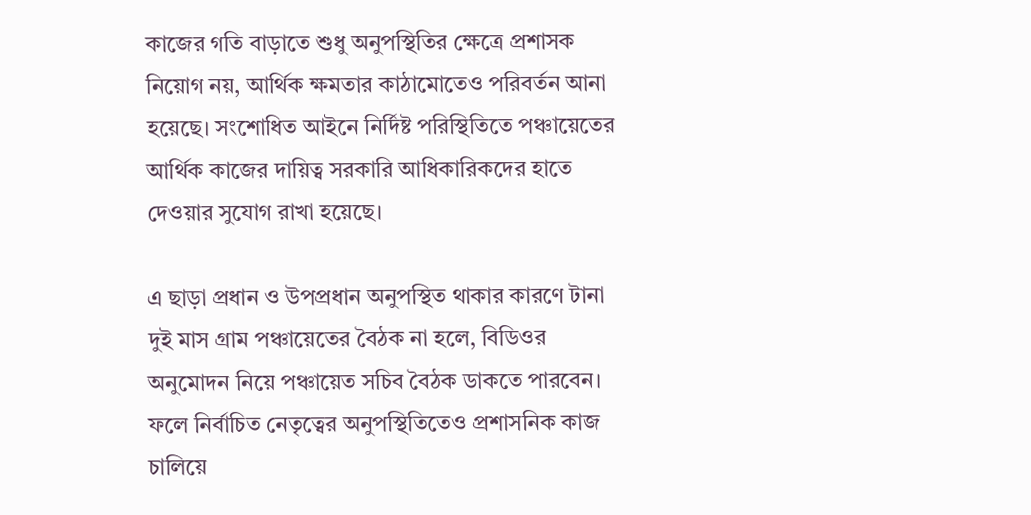কাজের গতি বাড়াতে শুধু অনুপস্থিতির ক্ষেত্রে প্রশাসক নিয়োগ নয়, আর্থিক ক্ষমতার কাঠামোতেও পরিবর্তন আনা হয়েছে। সংশোধিত আইনে নির্দিষ্ট পরিস্থিতিতে পঞ্চায়েতের আর্থিক কাজের দায়িত্ব সরকারি আধিকারিকদের হাতে দেওয়ার সুযোগ রাখা হয়েছে।

এ ছাড়া প্রধান ও উপপ্রধান অনুপস্থিত থাকার কারণে টানা দুই মাস গ্রাম পঞ্চায়েতের বৈঠক না হলে, বিডিওর অনুমোদন নিয়ে পঞ্চায়েত সচিব বৈঠক ডাকতে পারবেন। ফলে নির্বাচিত নেতৃত্বের অনুপস্থিতিতেও প্রশাসনিক কাজ চালিয়ে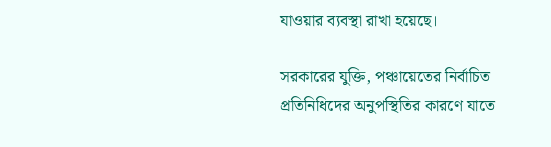যাওয়ার ব্যবস্থা রাখা হয়েছে।

সরকারের যুক্তি, পঞ্চায়েতের নির্বাচিত প্রতিনিধিদের অনুপস্থিতির কারণে যাতে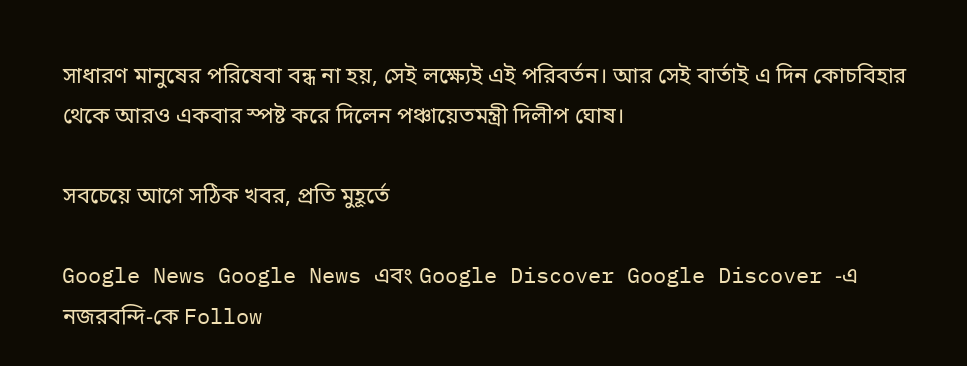সাধারণ মানুষের পরিষেবা বন্ধ না হয়, সেই লক্ষ্যেই এই পরিবর্তন। আর সেই বার্তাই এ দিন কোচবিহার থেকে আরও একবার স্পষ্ট করে দিলেন পঞ্চায়েতমন্ত্রী দিলীপ ঘোষ।

সবচেয়ে আগে সঠিক খবর, প্রতি মুহূর্তে

Google News Google News এবং Google Discover Google Discover -এ নজরবন্দি-কে Follow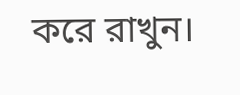করে রাখুন।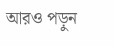আরও পড়ুন